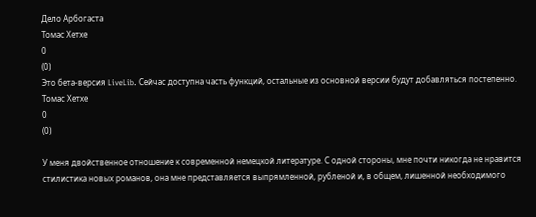Дело Арбогаста
Томас Хетхе
0
(0)
Это бета-версия LiveLib. Сейчас доступна часть функций, остальные из основной версии будут добавляться постепенно.
Томас Хетхе
0
(0)

У меня двойственное отношение к современной немецкой литературе. С одной стороны, мне почти никогда не нравится стилистика новых романов, она мне представляется выпрямленной, рубленой и, в общем, лишенной необходимого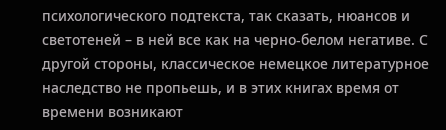психологического подтекста, так сказать, нюансов и светотеней – в ней все как на черно-белом негативе. С другой стороны, классическое немецкое литературное наследство не пропьешь, и в этих книгах время от времени возникают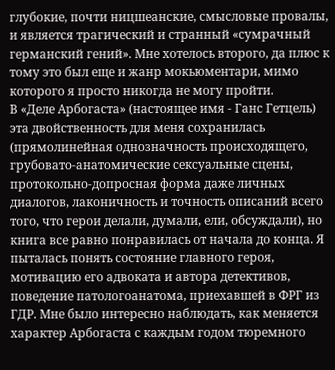глубокие, почти ницшеанские, смысловые провалы, и является трагический и странный «сумрачный германский гений». Мне хотелось второго, да плюс к тому это был еще и жанр мокьюментари, мимо которого я просто никогда не могу пройти.
В «Деле Арбогаста» (настоящее имя - Ганс Гетцель) эта двойственность для меня сохранилась (прямолинейная однозначность происходящего, грубовато-анатомические сексуальные сцены, протокольно-допросная форма даже личных диалогов, лаконичность и точность описаний всего того, что герои делали, думали, ели, обсуждали), но книга все равно понравилась от начала до конца. Я пыталась понять состояние главного героя, мотивацию его адвоката и автора детективов, поведение патологоанатома, приехавшей в ФРГ из ГДР. Мне было интересно наблюдать, как меняется характер Арбогаста с каждым годом тюремного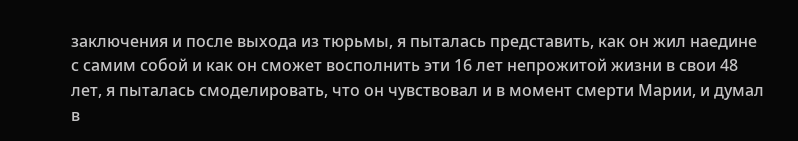заключения и после выхода из тюрьмы, я пыталась представить, как он жил наедине с самим собой и как он сможет восполнить эти 16 лет непрожитой жизни в свои 48 лет, я пыталась смоделировать, что он чувствовал и в момент смерти Марии, и думал в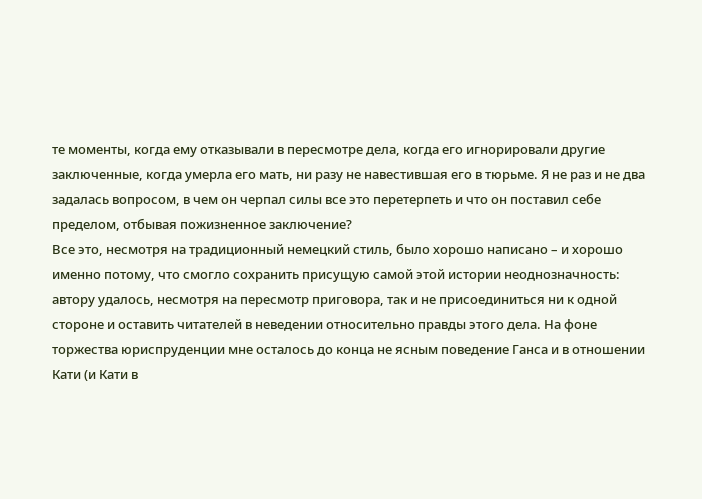те моменты, когда ему отказывали в пересмотре дела, когда его игнорировали другие заключенные, когда умерла его мать, ни разу не навестившая его в тюрьме. Я не раз и не два задалась вопросом, в чем он черпал силы все это перетерпеть и что он поставил себе пределом, отбывая пожизненное заключение?
Все это, несмотря на традиционный немецкий стиль, было хорошо написано – и хорошо именно потому, что смогло сохранить присущую самой этой истории неоднозначность: автору удалось, несмотря на пересмотр приговора, так и не присоединиться ни к одной стороне и оставить читателей в неведении относительно правды этого дела. На фоне торжества юриспруденции мне осталось до конца не ясным поведение Ганса и в отношении Кати (и Кати в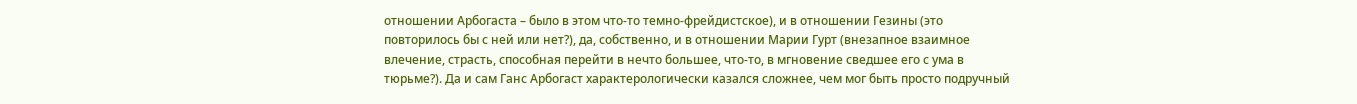отношении Арбогаста – было в этом что-то темно-фрейдистское), и в отношении Гезины (это повторилось бы с ней или нет?), да, собственно, и в отношении Марии Гурт (внезапное взаимное влечение, страсть, способная перейти в нечто большее, что-то, в мгновение сведшее его с ума в тюрьме?). Да и сам Ганс Арбогаст характерологически казался сложнее, чем мог быть просто подручный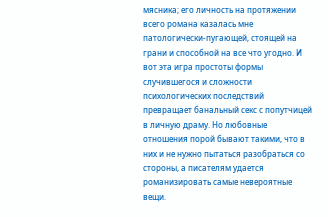мясника; его личность на протяжении всего романа казалась мне патологически-пугающей, стоящей на грани и способной на все что угодно. И вот эта игра простоты формы случившегося и сложности психологических последствий превращает банальный секс с попутчицей в личную драму. Но любовные отношения порой бывают такими, что в них и не нужно пытаться разобраться со стороны, а писателям удается романизировать самые невероятные вещи.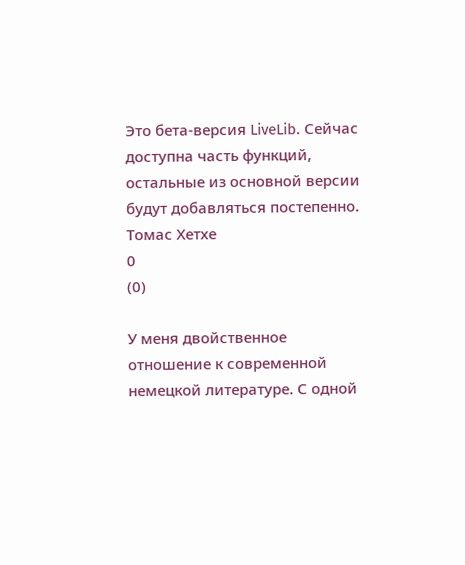Это бета-версия LiveLib. Сейчас доступна часть функций, остальные из основной версии будут добавляться постепенно.
Томас Хетхе
0
(0)

У меня двойственное отношение к современной немецкой литературе. С одной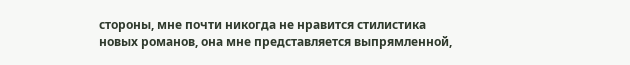стороны, мне почти никогда не нравится стилистика новых романов, она мне представляется выпрямленной,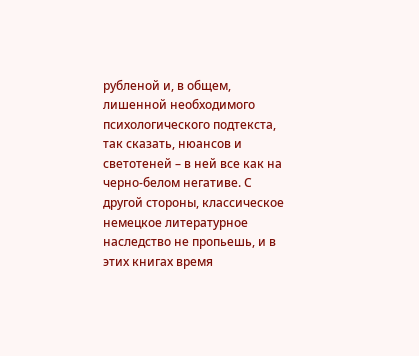рубленой и, в общем, лишенной необходимого психологического подтекста, так сказать, нюансов и светотеней – в ней все как на черно-белом негативе. С другой стороны, классическое немецкое литературное наследство не пропьешь, и в этих книгах время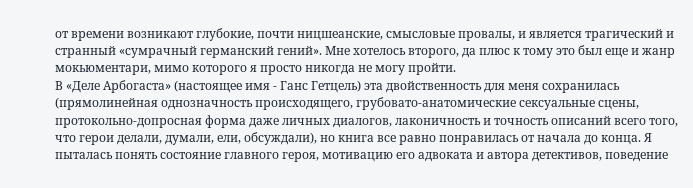от времени возникают глубокие, почти ницшеанские, смысловые провалы, и является трагический и странный «сумрачный германский гений». Мне хотелось второго, да плюс к тому это был еще и жанр мокьюментари, мимо которого я просто никогда не могу пройти.
В «Деле Арбогаста» (настоящее имя - Ганс Гетцель) эта двойственность для меня сохранилась (прямолинейная однозначность происходящего, грубовато-анатомические сексуальные сцены, протокольно-допросная форма даже личных диалогов, лаконичность и точность описаний всего того, что герои делали, думали, ели, обсуждали), но книга все равно понравилась от начала до конца. Я пыталась понять состояние главного героя, мотивацию его адвоката и автора детективов, поведение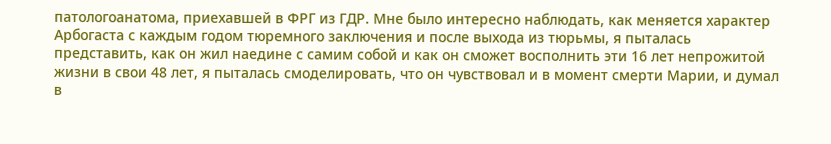патологоанатома, приехавшей в ФРГ из ГДР. Мне было интересно наблюдать, как меняется характер Арбогаста с каждым годом тюремного заключения и после выхода из тюрьмы, я пыталась представить, как он жил наедине с самим собой и как он сможет восполнить эти 16 лет непрожитой жизни в свои 48 лет, я пыталась смоделировать, что он чувствовал и в момент смерти Марии, и думал в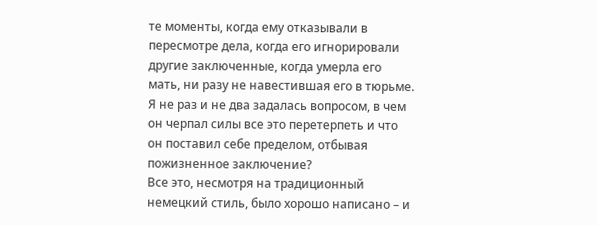те моменты, когда ему отказывали в пересмотре дела, когда его игнорировали другие заключенные, когда умерла его мать, ни разу не навестившая его в тюрьме. Я не раз и не два задалась вопросом, в чем он черпал силы все это перетерпеть и что он поставил себе пределом, отбывая пожизненное заключение?
Все это, несмотря на традиционный немецкий стиль, было хорошо написано – и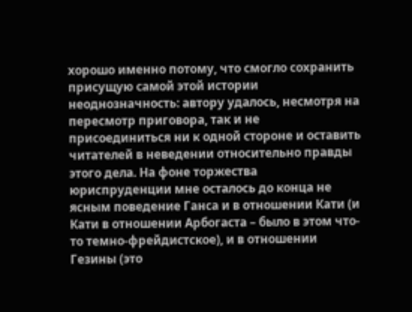хорошо именно потому, что смогло сохранить присущую самой этой истории неоднозначность: автору удалось, несмотря на пересмотр приговора, так и не присоединиться ни к одной стороне и оставить читателей в неведении относительно правды этого дела. На фоне торжества юриспруденции мне осталось до конца не ясным поведение Ганса и в отношении Кати (и Кати в отношении Арбогаста – было в этом что-то темно-фрейдистское), и в отношении Гезины (это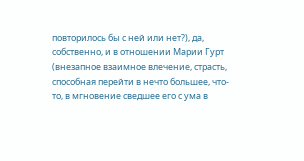повторилось бы с ней или нет?), да, собственно, и в отношении Марии Гурт (внезапное взаимное влечение, страсть, способная перейти в нечто большее, что-то, в мгновение сведшее его с ума в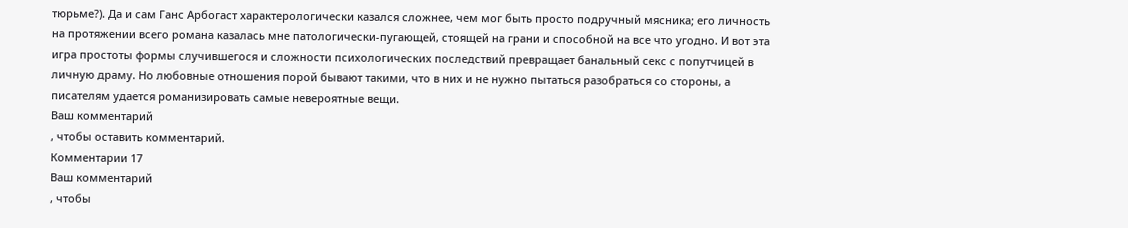тюрьме?). Да и сам Ганс Арбогаст характерологически казался сложнее, чем мог быть просто подручный мясника; его личность на протяжении всего романа казалась мне патологически-пугающей, стоящей на грани и способной на все что угодно. И вот эта игра простоты формы случившегося и сложности психологических последствий превращает банальный секс с попутчицей в личную драму. Но любовные отношения порой бывают такими, что в них и не нужно пытаться разобраться со стороны, а писателям удается романизировать самые невероятные вещи.
Ваш комментарий
, чтобы оставить комментарий.
Комментарии 17
Ваш комментарий
, чтобы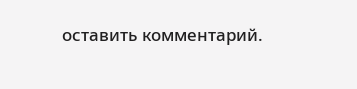оставить комментарий.